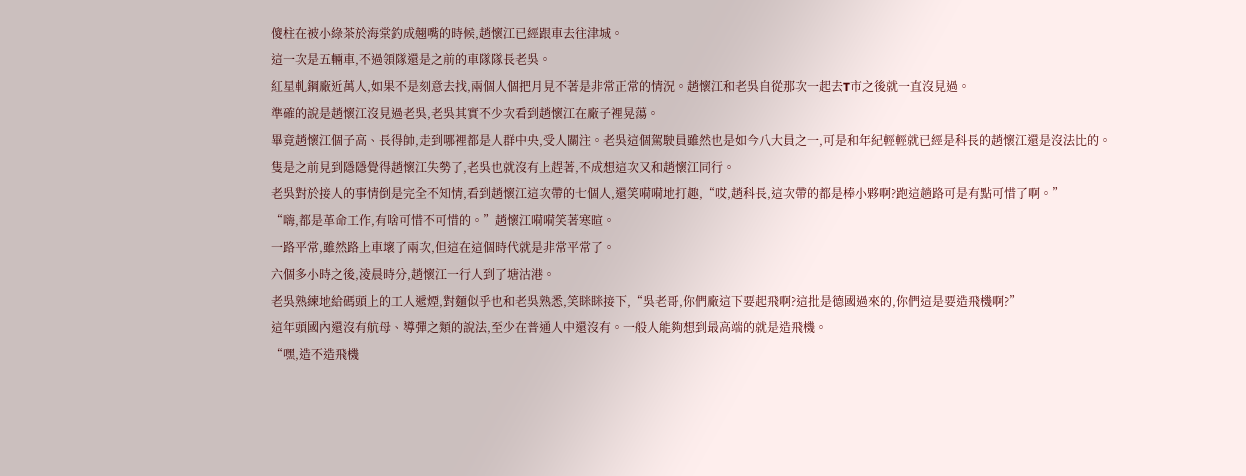傻柱在被小綠茶於海棠釣成翹嘴的時候,趙懷江已經跟車去往津城。
這一次是五輛車,不過領隊還是之前的車隊隊長老吳。
紅星軋鋼廠近萬人,如果不是刻意去找,兩個人個把月見不著是非常正常的情況。趙懷江和老吳自從那次一起去T市之後就一直沒見過。
準確的說是趙懷江沒見過老吳,老吳其實不少次看到趙懷江在廠子裡晃蕩。
畢竟趙懷江個子高、長得帥,走到哪裡都是人群中央,受人關注。老吳這個駕駛員雖然也是如今八大員之一,可是和年紀輕輕就已經是科長的趙懷江還是沒法比的。
隻是之前見到隱隱覺得趙懷江失勢了,老吳也就沒有上趕著,不成想這次又和趙懷江同行。
老吳對於接人的事情倒是完全不知情,看到趙懷江這次帶的七個人,還笑嗬嗬地打趣,“哎,趙科長,這次帶的都是棒小夥啊?跑這趟路可是有點可惜了啊。”
“嗨,都是革命工作,有啥可惜不可惜的。”趙懷江嗬嗬笑著寒暄。
一路平常,雖然路上車壞了兩次,但這在這個時代就是非常平常了。
六個多小時之後,淩晨時分,趙懷江一行人到了塘沽港。
老吳熟練地給碼頭上的工人遞煙,對麵似乎也和老吳熟悉,笑眯眯接下,“吳老哥,你們廠這下要起飛啊?這批是德國過來的,你們這是要造飛機啊?”
這年頭國內還沒有航母、導彈之類的說法,至少在普通人中還沒有。一般人能夠想到最高端的就是造飛機。
“嘿,造不造飛機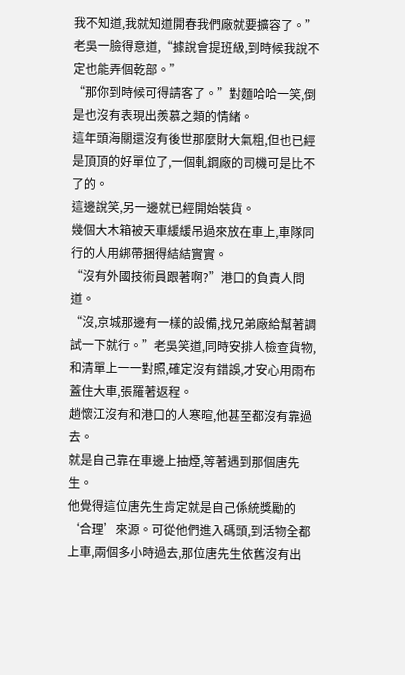我不知道,我就知道開春我們廠就要擴容了。”老吳一臉得意道,“據說會提班級,到時候我說不定也能弄個乾部。”
“那你到時候可得請客了。”對麵哈哈一笑,倒是也沒有表現出羨慕之類的情緒。
這年頭海關還沒有後世那麼財大氣粗,但也已經是頂頂的好單位了,一個軋鋼廠的司機可是比不了的。
這邊說笑,另一邊就已經開始裝貨。
幾個大木箱被天車緩緩吊過來放在車上,車隊同行的人用綁帶捆得結結實實。
“沒有外國技術員跟著啊?”港口的負責人問道。
“沒,京城那邊有一樣的設備,找兄弟廠給幫著調試一下就行。”老吳笑道,同時安排人檢查貨物,和清單上一一對照,確定沒有錯誤,才安心用雨布蓋住大車,張羅著返程。
趙懷江沒有和港口的人寒暄,他甚至都沒有靠過去。
就是自己靠在車邊上抽煙,等著遇到那個唐先生。
他覺得這位唐先生肯定就是自己係統獎勵的‘合理’來源。可從他們進入碼頭,到活物全都上車,兩個多小時過去,那位唐先生依舊沒有出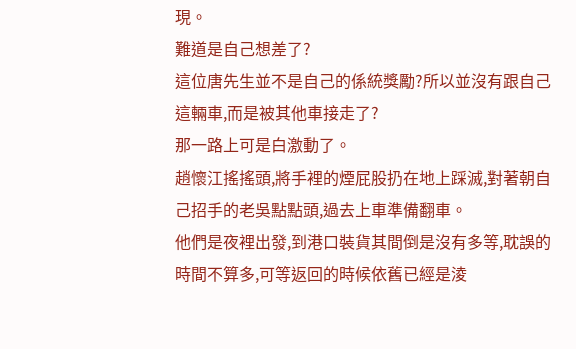現。
難道是自己想差了?
這位唐先生並不是自己的係統獎勵?所以並沒有跟自己這輛車,而是被其他車接走了?
那一路上可是白激動了。
趙懷江搖搖頭,將手裡的煙屁股扔在地上踩滅,對著朝自己招手的老吳點點頭,過去上車準備翻車。
他們是夜裡出發,到港口裝貨其間倒是沒有多等,耽誤的時間不算多,可等返回的時候依舊已經是淩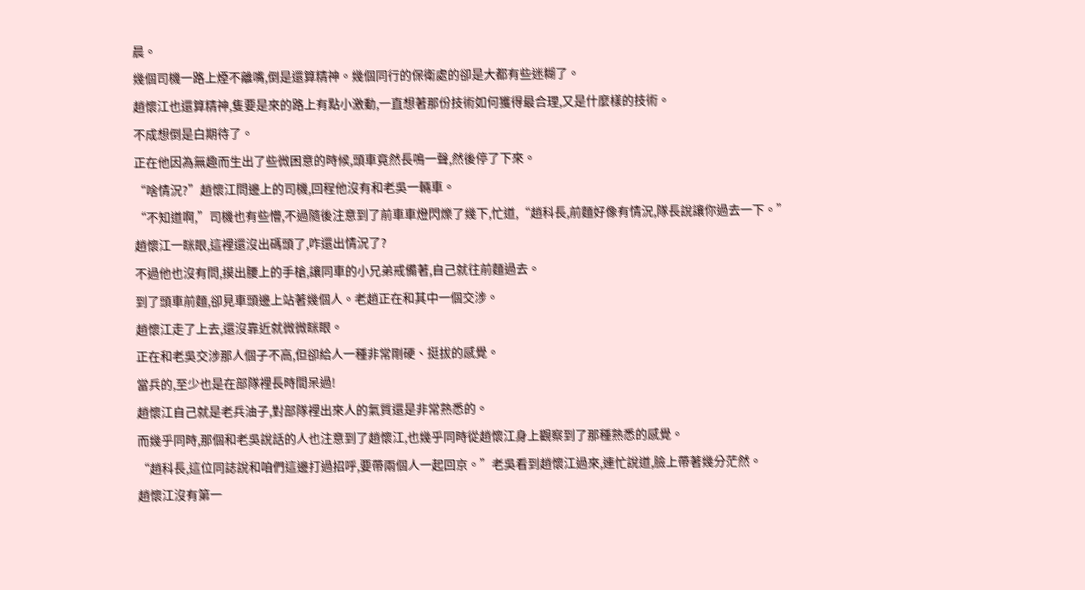晨。
幾個司機一路上煙不離嘴,倒是還算精神。幾個同行的保衛處的卻是大都有些迷糊了。
趙懷江也還算精神,隻要是來的路上有點小激動,一直想著那份技術如何獲得最合理,又是什麼樣的技術。
不成想倒是白期待了。
正在他因為無趣而生出了些微困意的時候,頭車竟然長鳴一聲,然後停了下來。
“啥情況?”趙懷江問邊上的司機,回程他沒有和老吳一輛車。
“不知道啊,”司機也有些懵,不過隨後注意到了前車車燈閃爍了幾下,忙道,“趙科長,前麵好像有情況,隊長說讓你過去一下。”
趙懷江一眯眼,這裡還沒出碼頭了,咋還出情況了?
不過他也沒有問,摸出腰上的手槍,讓同車的小兄弟戒備著,自己就往前麵過去。
到了頭車前麵,卻見車頭邊上站著幾個人。老趙正在和其中一個交涉。
趙懷江走了上去,還沒靠近就微微眯眼。
正在和老吳交涉那人個子不高,但卻給人一種非常剛硬、挺拔的感覺。
當兵的,至少也是在部隊裡長時間呆過!
趙懷江自己就是老兵油子,對部隊裡出來人的氣質還是非常熟悉的。
而幾乎同時,那個和老吳說話的人也注意到了趙懷江,也幾乎同時從趙懷江身上觀察到了那種熟悉的感覺。
“趙科長,這位同誌說和咱們這邊打過招呼,要帶兩個人一起回京。”老吳看到趙懷江過來,連忙說道,臉上帶著幾分茫然。
趙懷江沒有第一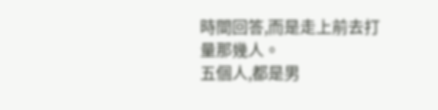時間回答,而是走上前去打量那幾人。
五個人,都是男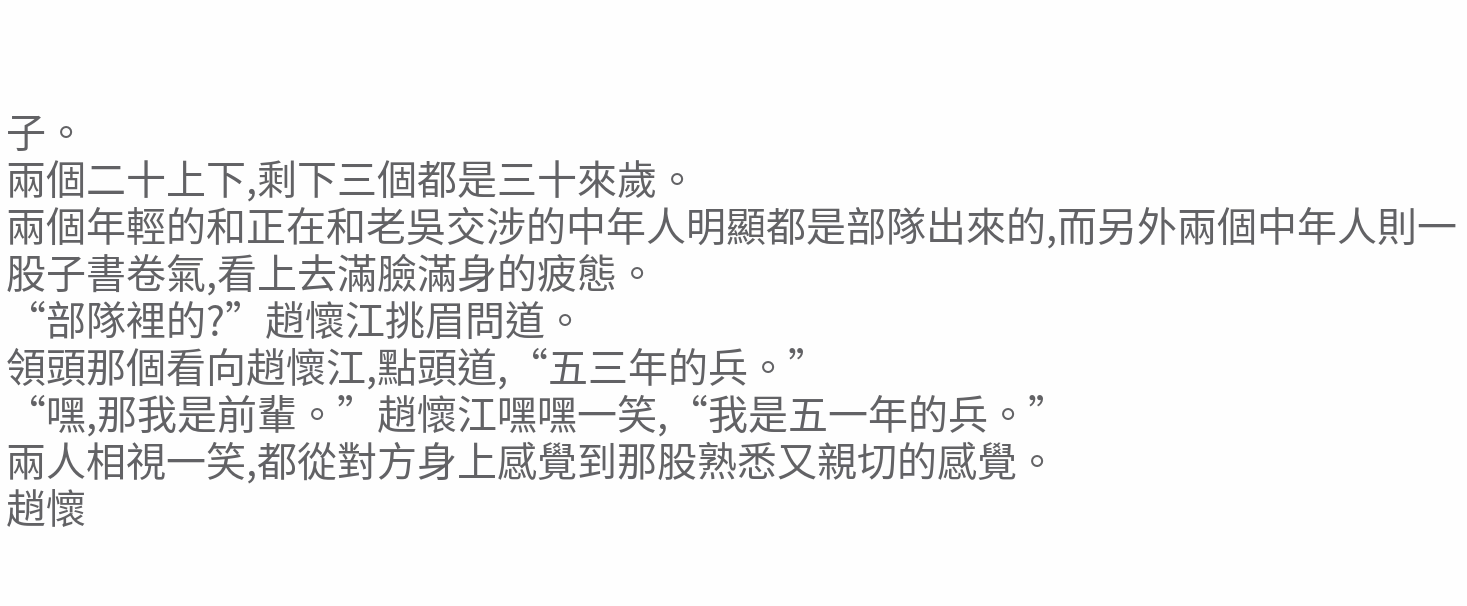子。
兩個二十上下,剩下三個都是三十來歲。
兩個年輕的和正在和老吳交涉的中年人明顯都是部隊出來的,而另外兩個中年人則一股子書卷氣,看上去滿臉滿身的疲態。
“部隊裡的?”趙懷江挑眉問道。
領頭那個看向趙懷江,點頭道,“五三年的兵。”
“嘿,那我是前輩。”趙懷江嘿嘿一笑,“我是五一年的兵。”
兩人相視一笑,都從對方身上感覺到那股熟悉又親切的感覺。
趙懷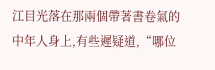江目光落在那兩個帶著書卷氣的中年人身上,有些遲疑道,“哪位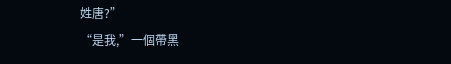姓唐?”
“是我,”一個帶黑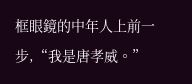框眼鏡的中年人上前一步,“我是唐孝威。”